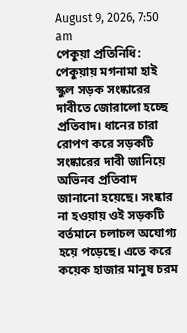August 9, 2026, 7:50 am
পেকুয়া প্রতিনিধি:
পেকুয়ায় মগনামা হাই স্কুল সড়ক সংষ্কারের দাবীতে জোরালো হচ্ছে প্রতিবাদ। ধানের চারা রোপণ করে সড়কটি সংষ্কারের দাবী জানিয়ে অভিনব প্রতিবাদ জানানো হয়েছে। সংষ্কার না হওয়ায় ওই সড়কটি বর্তমানে চলাচল অযোগ্য হয়ে পড়েছে। এতে করে কয়েক হাজার মানুষ চরম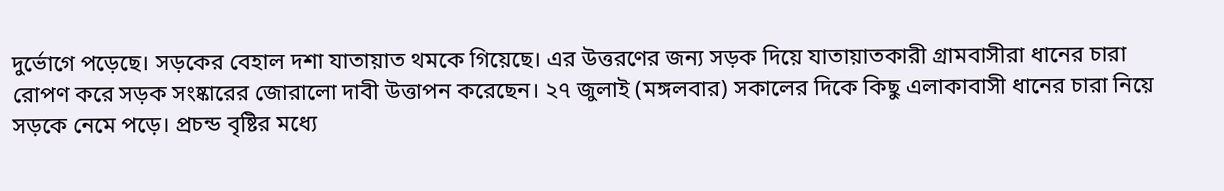দুর্ভোগে পড়েছে। সড়কের বেহাল দশা যাতায়াত থমকে গিয়েছে। এর উত্তরণের জন্য সড়ক দিয়ে যাতায়াতকারী গ্রামবাসীরা ধানের চারা রোপণ করে সড়ক সংষ্কারের জোরালো দাবী উত্তাপন করেছেন। ২৭ জুলাই (মঙ্গলবার) সকালের দিকে কিছু এলাকাবাসী ধানের চারা নিয়ে সড়কে নেমে পড়ে। প্রচন্ড বৃষ্টির মধ্যে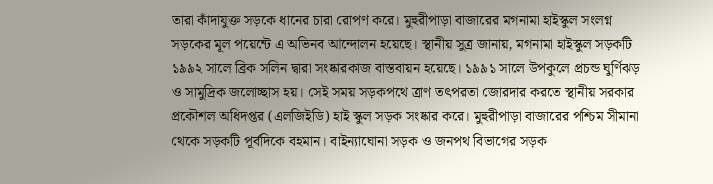তারা কাঁদাযুক্ত সড়কে ধানের চারা রোপণ করে। মুহুরীপাড়া বাজারের মগনামা হাইস্কুল সংলগ্ন সড়কের মূল পয়েন্টে এ অভিনব আন্দোলন হয়েছে। স্থানীয় সুত্র জানায়, মগনামা হাইস্কুল সড়কটি ১৯৯২ সালে ব্রিক সলিন দ্বারা সংষ্কারকাজ বাস্তবায়ন হয়েছে। ১৯৯১ সালে উপকুলে প্রচন্ড ঘুর্ণিঝড় ও সামুদ্রিক জলোচ্ছাস হয়। সেই সময় সড়কপথে ত্রাণ তৎপরতা জোরদার করতে স্থানীয় সরকার প্রকৌশল অধিদপ্তর (এলজিইডি) হাই স্কুল সড়ক সংষ্কার করে। মুহুরীপাড়া বাজারের পশ্চিম সীমানা থেকে সড়কটি পূর্বদিকে বহমান। বাইন্যাঘোনা সড়ক ও জনপথ বিভাগের সড়ক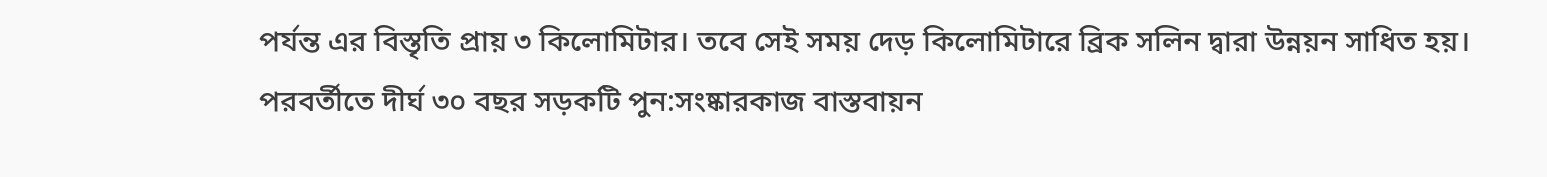পর্যন্ত এর বিস্তৃতি প্রায় ৩ কিলোমিটার। তবে সেই সময় দেড় কিলোমিটারে ব্রিক সলিন দ্বারা উন্নয়ন সাধিত হয়। পরবর্তীতে দীর্ঘ ৩০ বছর সড়কটি পুন:সংষ্কারকাজ বাস্তবায়ন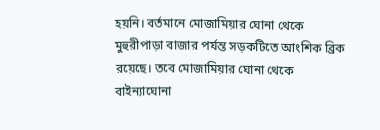হয়নি। বর্তমানে মোজামিয়ার ঘোনা থেকে মুহুরীপাড়া বাজার পর্যন্ত সড়কটিতে আংশিক ব্রিক রয়েছে। তবে মোজামিয়ার ঘোনা থেকে বাইন্যাঘোনা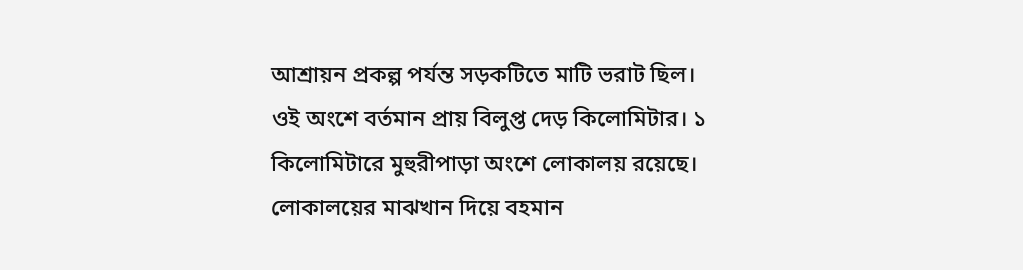আশ্রায়ন প্রকল্প পর্যন্ত সড়কটিতে মাটি ভরাট ছিল। ওই অংশে বর্তমান প্রায় বিলুপ্ত দেড় কিলোমিটার। ১ কিলোমিটারে মুহুরীপাড়া অংশে লোকালয় রয়েছে। লোকালয়ের মাঝখান দিয়ে বহমান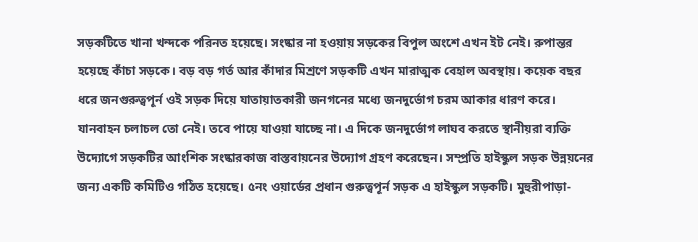সড়কটিতে খানা খন্দকে পরিনত হয়েছে। সংষ্কার না হওয়ায় সড়কের বিপুল অংশে এখন ইট নেই। রুপান্তর হয়েছে কাঁচা সড়কে। বড় বড় গর্ত আর কাঁদার মিশ্রণে সড়কটি এখন মারাত্মক বেহাল অবস্থায়। কয়েক বছর ধরে জনগুরুত্বপূর্ন ওই সড়ক দিয়ে যাতায়াতকারী জনগনের মধ্যে জনদুর্ভোগ চরম আকার ধারণ করে। যানবাহন চলাচল তো নেই। তবে পায়ে যাওয়া যাচ্ছে না। এ দিকে জনদুর্ভোগ লাঘব করতে স্থানীয়রা ব্যক্তি উদ্যোগে সড়কটির আংশিক সংষ্কারকাজ বাস্তবায়নের উদ্যোগ গ্রহণ করেছেন। সম্প্রতি হাইস্কুল সড়ক উন্নয়নের জন্য একটি কমিটিও গঠিত হয়েছে। ৫নং ওয়ার্ডের প্রধান গুরুত্বপূর্ন সড়ক এ হাইস্কুল সড়কটি। মুহুরীপাড়া-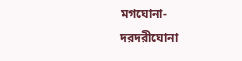মগঘোনা-দরদরীঘোনা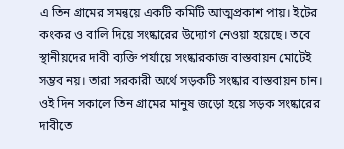এ তিন গ্রামের সমন্বয়ে একটি কমিটি আত্মপ্রকাশ পায়। ইটের কংকর ও বালি দিয়ে সংষ্কারের উদ্যোগ নেওয়া হয়েছে। তবে স্থানীয়দের দাবী ব্যক্তি পর্যায়ে সংষ্কারকাজ বাস্তবায়ন মোটেই সম্ভব নয়। তারা সরকারী অর্থে সড়কটি সংষ্কার বাস্তবায়ন চান। ওই দিন সকালে তিন গ্রামের মানুষ জড়ো হয়ে সড়ক সংষ্কারের দাবীতে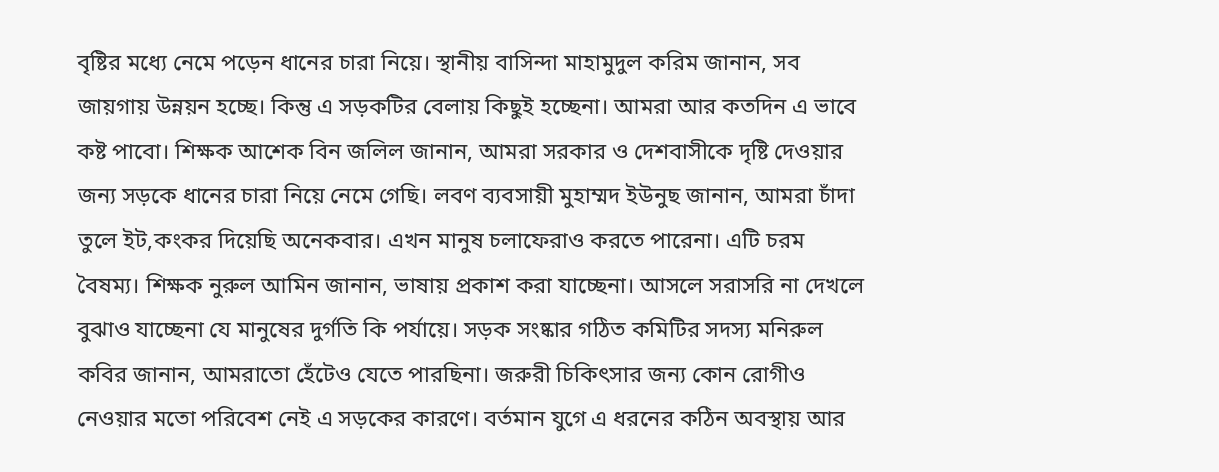বৃষ্টির মধ্যে নেমে পড়েন ধানের চারা নিয়ে। স্থানীয় বাসিন্দা মাহামুদুল করিম জানান, সব জায়গায় উন্নয়ন হচ্ছে। কিন্তু এ সড়কটির বেলায় কিছুই হচ্ছেনা। আমরা আর কতদিন এ ভাবে কষ্ট পাবো। শিক্ষক আশেক বিন জলিল জানান, আমরা সরকার ও দেশবাসীকে দৃষ্টি দেওয়ার জন্য সড়কে ধানের চারা নিয়ে নেমে গেছি। লবণ ব্যবসায়ী মুহাম্মদ ইউনুছ জানান, আমরা চাঁদা তুলে ইট,কংকর দিয়েছি অনেকবার। এখন মানুষ চলাফেরাও করতে পারেনা। এটি চরম বৈষম্য। শিক্ষক নুরুল আমিন জানান, ভাষায় প্রকাশ করা যাচ্ছেনা। আসলে সরাসরি না দেখলে বুঝাও যাচ্ছেনা যে মানুষের দুর্গতি কি পর্যায়ে। সড়ক সংষ্কার গঠিত কমিটির সদস্য মনিরুল কবির জানান, আমরাতো হেঁটেও যেতে পারছিনা। জরুরী চিকিৎসার জন্য কোন রোগীও নেওয়ার মতো পরিবেশ নেই এ সড়কের কারণে। বর্তমান যুগে এ ধরনের কঠিন অবস্থায় আর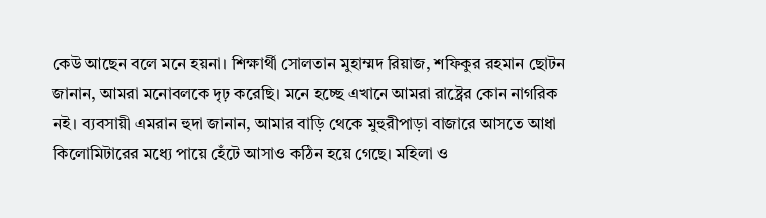কেউ আছেন বলে মনে হয়না। শিক্ষার্থী সোলতান মুহাম্মদ রিয়াজ, শফিকুর রহমান ছোটন জানান, আমরা মনোবলকে দৃঢ় করেছি। মনে হচ্ছে এখানে আমরা রাষ্ট্রের কোন নাগরিক নই। ব্যবসায়ী এমরান হুদা জানান, আমার বাড়ি থেকে মুহুরীপাড়া বাজারে আসতে আধা কিলোমিটারের মধ্যে পায়ে হেঁটে আসাও কঠিন হয়ে গেছে। মহিলা ও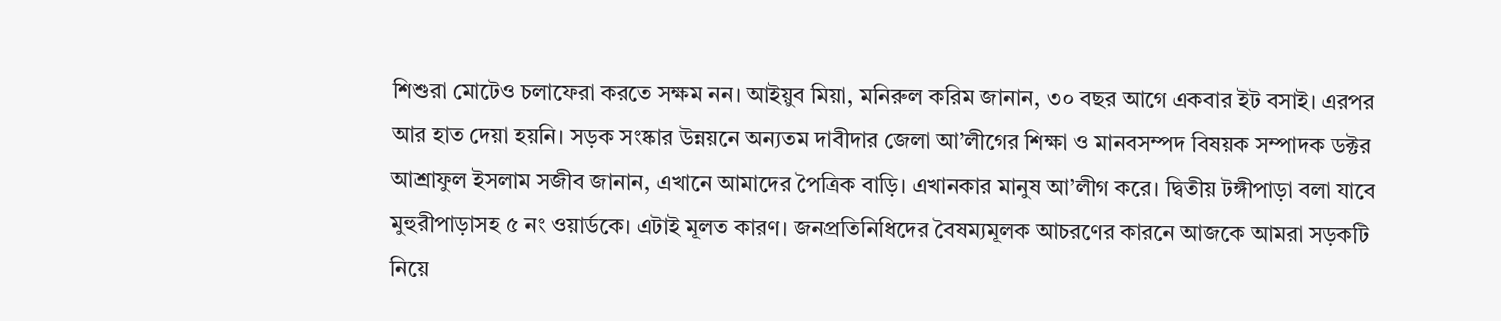শিশুরা মোটেও চলাফেরা করতে সক্ষম নন। আইয়ুব মিয়া, মনিরুল করিম জানান, ৩০ বছর আগে একবার ইট বসাই। এরপর আর হাত দেয়া হয়নি। সড়ক সংষ্কার উন্নয়নে অন্যতম দাবীদার জেলা আ’লীগের শিক্ষা ও মানবসম্পদ বিষয়ক সম্পাদক ডক্টর আশ্রাফুল ইসলাম সজীব জানান, এখানে আমাদের পৈত্রিক বাড়ি। এখানকার মানুষ আ’লীগ করে। দ্বিতীয় টঙ্গীপাড়া বলা যাবে মুহুরীপাড়াসহ ৫ নং ওয়ার্ডকে। এটাই মূলত কারণ। জনপ্রতিনিধিদের বৈষম্যমূলক আচরণের কারনে আজকে আমরা সড়কটি নিয়ে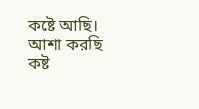কষ্টে আছি। আশা করছি কষ্ট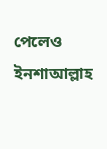পেলেও ইনশাআল্লাহ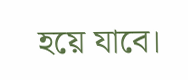হয়ে যাবে।